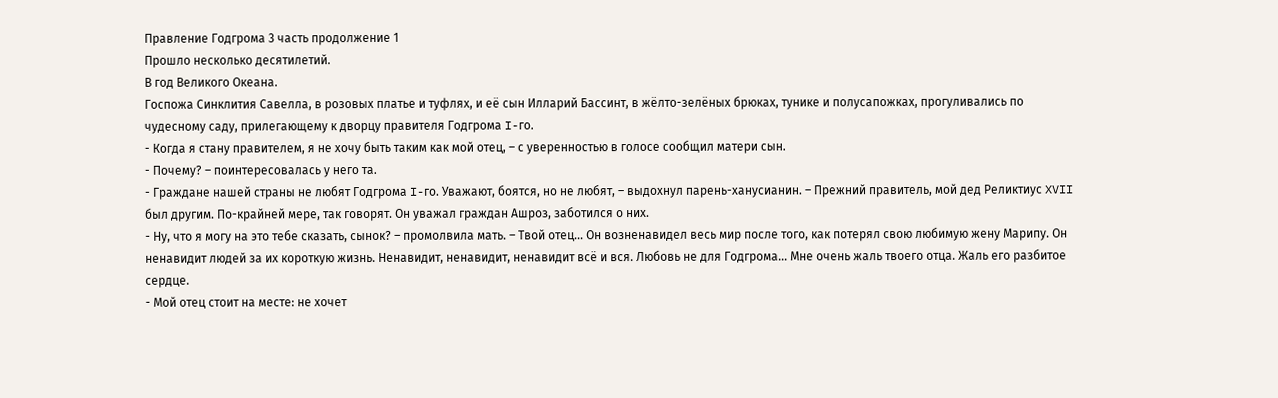Правление Годгрома 3 часть продолжение 1
Прошло несколько десятилетий.
В год Великого Океана.
Госпожа Синклития Савелла, в розовых платье и туфлях, и её сын Илларий Бассинт, в жёлто-зелёных брюках, тунике и полусапожках, прогуливались по чудесному саду, прилегающему к дворцу правителя Годгрома I-го.
- Когда я стану правителем, я не хочу быть таким как мой отец, – с уверенностью в голосе сообщил матери сын.
- Почему? – поинтересовалась у него та.
- Граждане нашей страны не любят Годгрома I-го. Уважают, боятся, но не любят, – выдохнул парень-ханусианин. – Прежний правитель, мой дед Реликтиус XVII был другим. По-крайней мере, так говорят. Он уважал граждан Ашроз, заботился о них.
- Ну, что я могу на это тебе сказать, сынок? – промолвила мать. – Твой отец... Он возненавидел весь мир после того, как потерял свою любимую жену Марипу. Он ненавидит людей за их короткую жизнь. Ненавидит, ненавидит, ненавидит всё и вся. Любовь не для Годгрома... Мне очень жаль твоего отца. Жаль его разбитое сердце.
- Мой отец стоит на месте: не хочет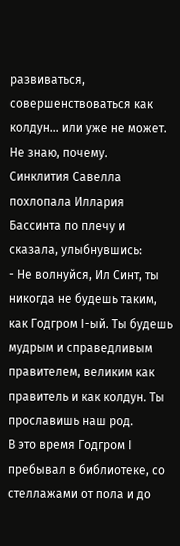развиваться, совершенствоваться как колдун... или уже не может. Не знаю, почему.
Синклития Савелла похлопала Иллария Бассинта по плечу и сказала, улыбнувшись:
- Не волнуйся, Ил Синт, ты никогда не будешь таким, как Годгром I-ый. Ты будешь мудрым и справедливым правителем, великим как правитель и как колдун. Ты прославишь наш род.
В это время Годгром I пребывал в библиотеке, со стеллажами от пола и до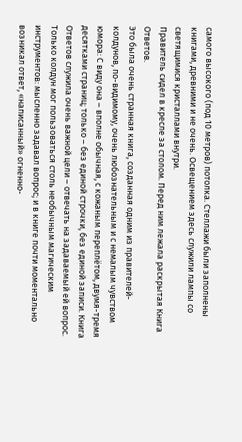самого высокого (под 10 метров) потолка. Стеллажи были заполнены книгами, древними и не очень. Освещением здесь служили лампы со светящимися кристаллами внутри.
Правитель сидел в кресле за столом. Перед ним лежала раскрытая Книга Ответов.
Это была очень странная книга, созданная одним из правителей-колдунов, по-видимому, очень любознательным и с немалым чувством юмора: С виду она – вполне обычная, с кожаным переплётом, двумя-тремя десятками страниц; только – без единой строчки, без единой записи. Книга Ответов служила очень важной цели – отвечать на задаваемый ей вопрос. Только колдун мог пользоваться столь необычным магическим инструментов: мысленно задавал вопрос; и в книге почти моментально возникал ответ, «написанный» огненно-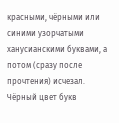красными, чёрными или синими узорчатыми ханусианскими буквами, а потом (сразу после прочтения) исчезал. Чёрный цвет букв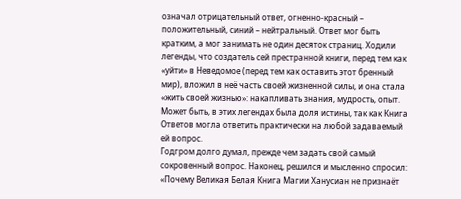означал отрицательный ответ, огненно-красный – положительный, синий – нейтральный. Ответ мог быть кратким, а мог занимать не один десяток страниц. Ходили легенды, что создатель сей престранной книги, перед тем как «уйти» в Неведомое (перед тем как оставить этот бренный мир), вложил в неё часть своей жизненной силы, и она стала «жить своей жизнью»: накапливать знания, мудрость, опыт. Может быть, в этих легендах была доля истины, так как Книга Ответов могла ответить практически на любой задаваемый ей вопрос.
Годгром долго думал, прежде чем задать свой самый сокровенный вопрос. Наконец, решился и мысленно спросил: «Почему Великая Белая Книга Магии Ханусиан не признаёт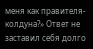меня как правителя-колдуна?» Ответ не заставил себя долго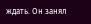ждать. Он занял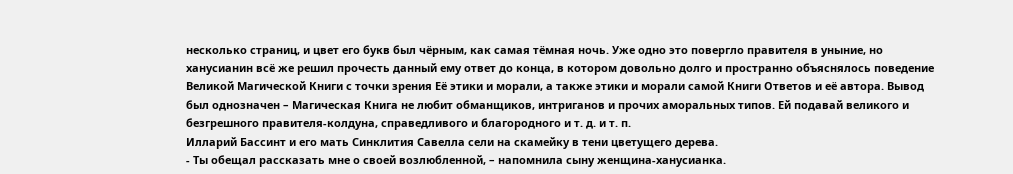несколько страниц, и цвет его букв был чёрным, как самая тёмная ночь. Уже одно это повергло правителя в уныние, но ханусианин всё же решил прочесть данный ему ответ до конца, в котором довольно долго и пространно объяснялось поведение Великой Магической Книги с точки зрения Её этики и морали, а также этики и морали самой Книги Ответов и её автора. Вывод был однозначен – Магическая Книга не любит обманщиков, интриганов и прочих аморальных типов. Ей подавай великого и безгрешного правителя-колдуна, справедливого и благородного и т. д. и т. п.
Илларий Бассинт и его мать Синклития Савелла сели на скамейку в тени цветущего дерева.
- Ты обещал рассказать мне о своей возлюбленной, – напомнила сыну женщина-ханусианка.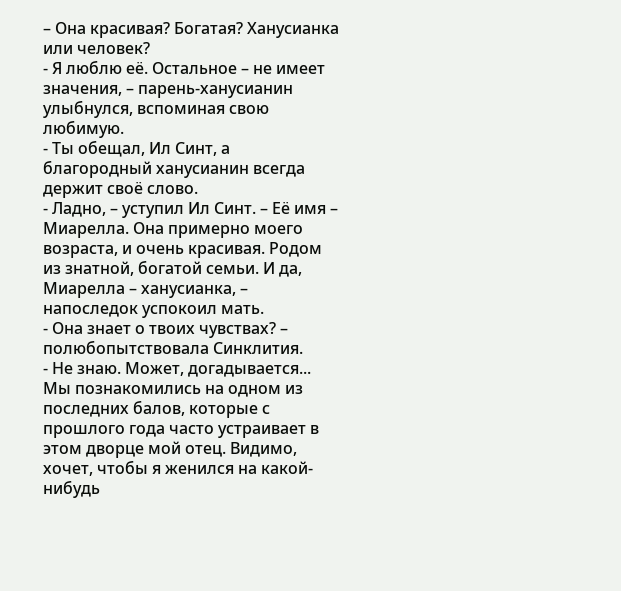– Она красивая? Богатая? Ханусианка или человек?
- Я люблю её. Остальное – не имеет значения, – парень-ханусианин улыбнулся, вспоминая свою любимую.
- Ты обещал, Ил Синт, а благородный ханусианин всегда держит своё слово.
- Ладно, – уступил Ил Синт. – Её имя – Миарелла. Она примерно моего возраста, и очень красивая. Родом из знатной, богатой семьи. И да, Миарелла – ханусианка, – напоследок успокоил мать.
- Она знает о твоих чувствах? – полюбопытствовала Синклития.
- Не знаю. Может, догадывается... Мы познакомились на одном из последних балов, которые с прошлого года часто устраивает в этом дворце мой отец. Видимо, хочет, чтобы я женился на какой-нибудь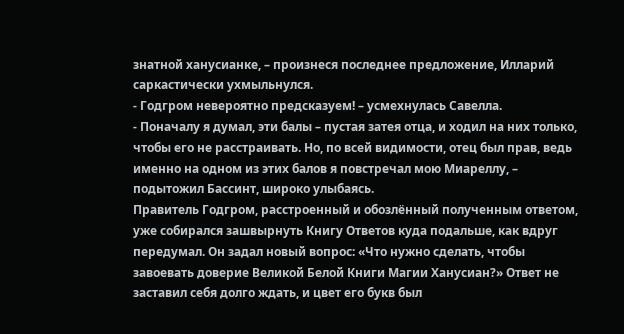знатной ханусианке, – произнеся последнее предложение, Илларий саркастически ухмыльнулся.
- Годгром невероятно предсказуем! – усмехнулась Савелла.
- Поначалу я думал, эти балы – пустая затея отца, и ходил на них только, чтобы его не расстраивать. Но, по всей видимости, отец был прав, ведь именно на одном из этих балов я повстречал мою Миареллу, – подытожил Бассинт, широко улыбаясь.
Правитель Годгром, расстроенный и обозлённый полученным ответом, уже собирался зашвырнуть Книгу Ответов куда подальше, как вдруг передумал. Он задал новый вопрос: «Что нужно сделать, чтобы завоевать доверие Великой Белой Книги Магии Ханусиан?» Ответ не заставил себя долго ждать, и цвет его букв был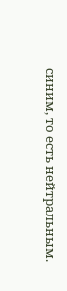синим, то есть нейтральным.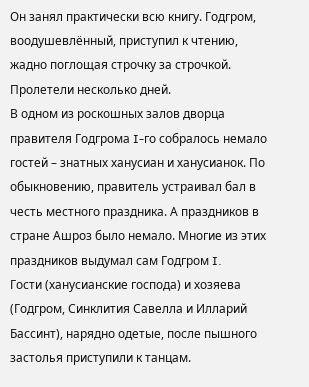Он занял практически всю книгу. Годгром, воодушевлённый, приступил к чтению, жадно поглощая строчку за строчкой.
Пролетели несколько дней.
В одном из роскошных залов дворца правителя Годгрома I-го собралось немало гостей – знатных ханусиан и ханусианок. По обыкновению, правитель устраивал бал в честь местного праздника. А праздников в стране Ашроз было немало. Многие из этих праздников выдумал сам Годгром I.
Гости (ханусианские господа) и хозяева (Годгром, Синклития Савелла и Илларий Бассинт), нарядно одетые, после пышного застолья приступили к танцам.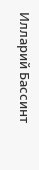Илларий Бассинт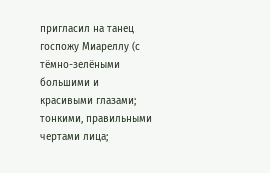пригласил на танец госпожу Миареллу (с тёмно-зелёными большими и красивыми глазами; тонкими, правильными чертами лица;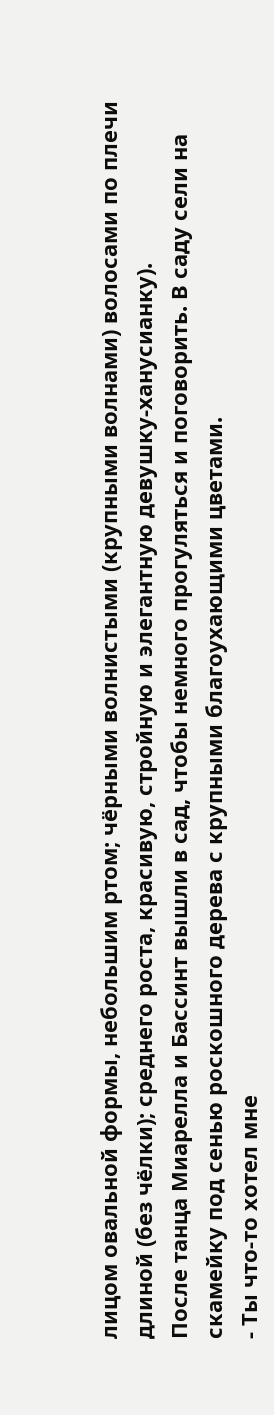лицом овальной формы, небольшим ртом; чёрными волнистыми (крупными волнами) волосами по плечи длиной (без чёлки); среднего роста, красивую, стройную и элегантную девушку-ханусианку).
После танца Миарелла и Бассинт вышли в сад, чтобы немного прогуляться и поговорить. В саду сели на скамейку под сенью роскошного дерева с крупными благоухающими цветами.
- Ты что-то хотел мне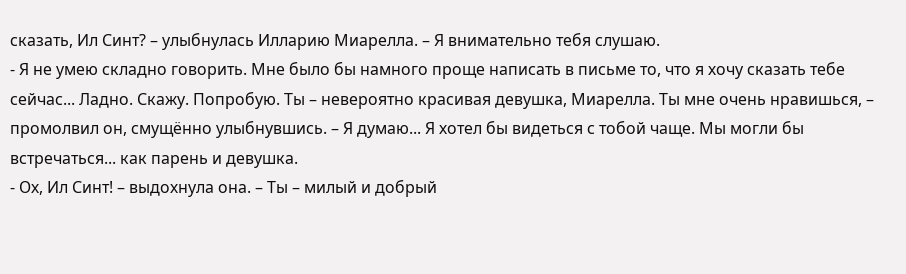сказать, Ил Синт? – улыбнулась Илларию Миарелла. – Я внимательно тебя слушаю.
- Я не умею складно говорить. Мне было бы намного проще написать в письме то, что я хочу сказать тебе сейчас... Ладно. Скажу. Попробую. Ты – невероятно красивая девушка, Миарелла. Ты мне очень нравишься, – промолвил он, смущённо улыбнувшись. – Я думаю... Я хотел бы видеться с тобой чаще. Мы могли бы встречаться... как парень и девушка.
- Ох, Ил Синт! – выдохнула она. – Ты – милый и добрый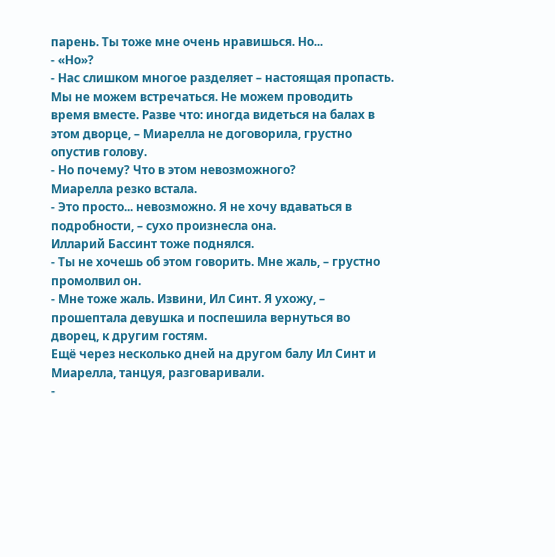парень. Ты тоже мне очень нравишься. Но...
- «Но»?
- Нас слишком многое разделяет – настоящая пропасть. Мы не можем встречаться. Не можем проводить время вместе. Разве что: иногда видеться на балах в этом дворце, – Миарелла не договорила, грустно опустив голову.
- Но почему? Что в этом невозможного?
Миарелла резко встала.
- Это просто... невозможно. Я не хочу вдаваться в подробности, – сухо произнесла она.
Илларий Бассинт тоже поднялся.
- Ты не хочешь об этом говорить. Мне жаль, – грустно промолвил он.
- Мне тоже жаль. Извини, Ил Синт. Я ухожу, – прошептала девушка и поспешила вернуться во дворец, к другим гостям.
Ещё через несколько дней на другом балу Ил Синт и Миарелла, танцуя, разговаривали.
-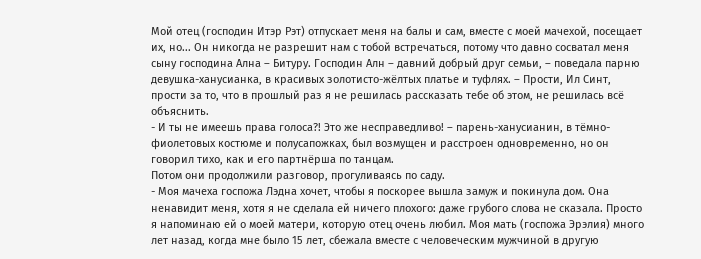Мой отец (господин Итэр Рэт) отпускает меня на балы и сам, вместе с моей мачехой, посещает их, но... Он никогда не разрешит нам с тобой встречаться, потому что давно сосватал меня сыну господина Ална – Битуру. Господин Алн – давний добрый друг семьи, – поведала парню девушка-ханусианка, в красивых золотисто-жёлтых платье и туфлях. – Прости, Ил Синт, прости за то, что в прошлый раз я не решилась рассказать тебе об этом, не решилась всё объяснить.
- И ты не имеешь права голоса?! Это же несправедливо! – парень-ханусианин, в тёмно-фиолетовых костюме и полусапожках, был возмущен и расстроен одновременно, но он говорил тихо, как и его партнёрша по танцам.
Потом они продолжили разговор, прогуливаясь по саду.
- Моя мачеха госпожа Лэдна хочет, чтобы я поскорее вышла замуж и покинула дом. Она ненавидит меня, хотя я не сделала ей ничего плохого: даже грубого слова не сказала. Просто я напоминаю ей о моей матери, которую отец очень любил. Моя мать (госпожа Эрэлия) много лет назад, когда мне было 15 лет, сбежала вместе с человеческим мужчиной в другую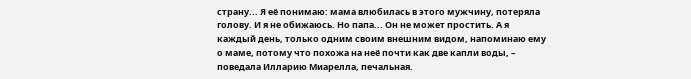страну... Я её понимаю: мама влюбилась в этого мужчину, потеряла голову. И я не обижаюсь. Но папа... Он не может простить. А я каждый день, только одним своим внешним видом, напоминаю ему о маме, потому что похожа на неё почти как две капли воды, – поведала Илларию Миарелла, печальная.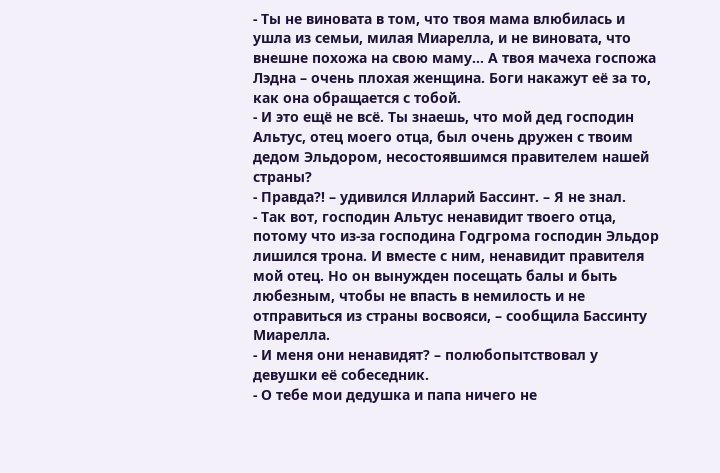- Ты не виновата в том, что твоя мама влюбилась и ушла из семьи, милая Миарелла, и не виновата, что внешне похожа на свою маму... А твоя мачеха госпожа Лэдна – очень плохая женщина. Боги накажут её за то, как она обращается с тобой.
- И это ещё не всё. Ты знаешь, что мой дед господин Альтус, отец моего отца, был очень дружен с твоим дедом Эльдором, несостоявшимся правителем нашей страны?
- Правда?! – удивился Илларий Бассинт. – Я не знал.
- Так вот, господин Альтус ненавидит твоего отца, потому что из-за господина Годгрома господин Эльдор лишился трона. И вместе с ним, ненавидит правителя мой отец. Но он вынужден посещать балы и быть любезным, чтобы не впасть в немилость и не отправиться из страны восвояси, – сообщила Бассинту Миарелла.
- И меня они ненавидят? – полюбопытствовал у девушки её собеседник.
- О тебе мои дедушка и папа ничего не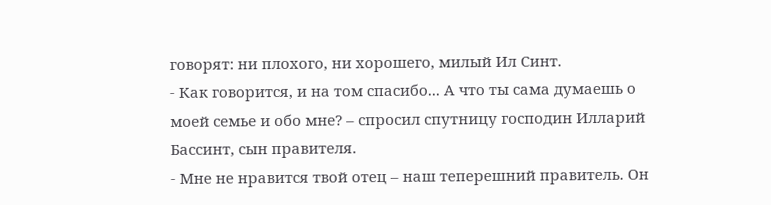говорят: ни плохого, ни хорошего, милый Ил Синт.
- Как говорится, и на том спасибо... А что ты сама думаешь о моей семье и обо мне? – спросил спутницу господин Илларий Бассинт, сын правителя.
- Мне не нравится твой отец – наш теперешний правитель. Он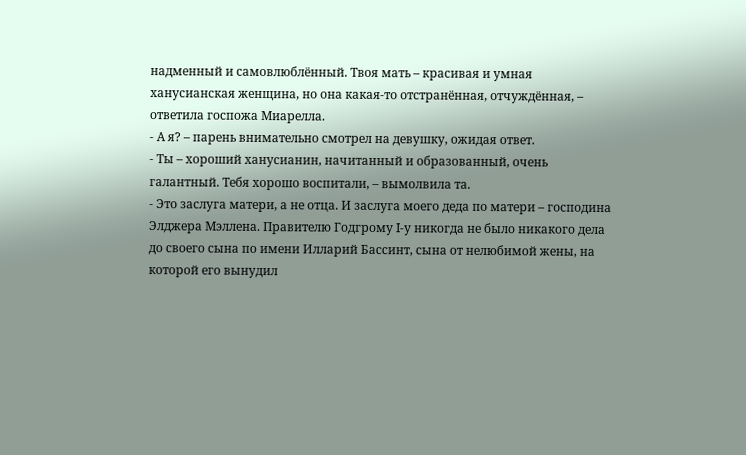надменный и самовлюблённый. Твоя мать – красивая и умная ханусианская женщина, но она какая-то отстранённая, отчуждённая, – ответила госпожа Миарелла.
- А я? – парень внимательно смотрел на девушку, ожидая ответ.
- Ты – хороший ханусианин, начитанный и образованный, очень галантный. Тебя хорошо воспитали, – вымолвила та.
- Это заслуга матери, а не отца. И заслуга моего деда по матери – господина Элджера Мэллена. Правителю Годгрому I-у никогда не было никакого дела до своего сына по имени Илларий Бассинт, сына от нелюбимой жены, на которой его вынудил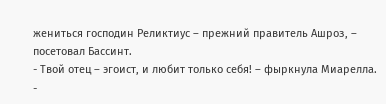жениться господин Реликтиус – прежний правитель Ашроз, – посетовал Бассинт.
- Твой отец – эгоист, и любит только себя! – фыркнула Миарелла.
-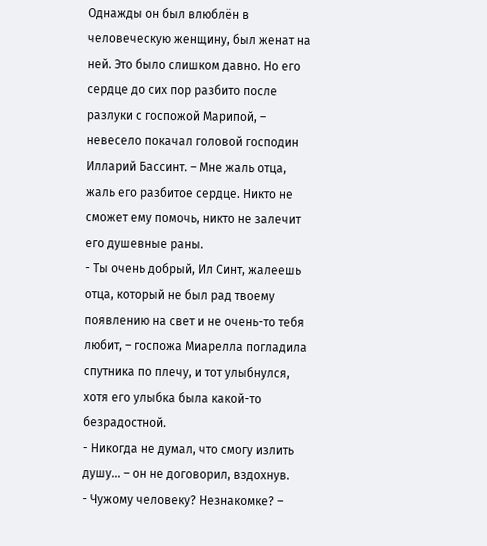Однажды он был влюблён в человеческую женщину, был женат на ней. Это было слишком давно. Но его сердце до сих пор разбито после разлуки с госпожой Марипой, – невесело покачал головой господин Илларий Бассинт. – Мне жаль отца, жаль его разбитое сердце. Никто не сможет ему помочь, никто не залечит его душевные раны.
- Ты очень добрый, Ил Синт, жалеешь отца, который не был рад твоему появлению на свет и не очень-то тебя любит, – госпожа Миарелла погладила спутника по плечу, и тот улыбнулся, хотя его улыбка была какой-то безрадостной.
- Никогда не думал, что смогу излить душу... – он не договорил, вздохнув.
- Чужому человеку? Незнакомке? –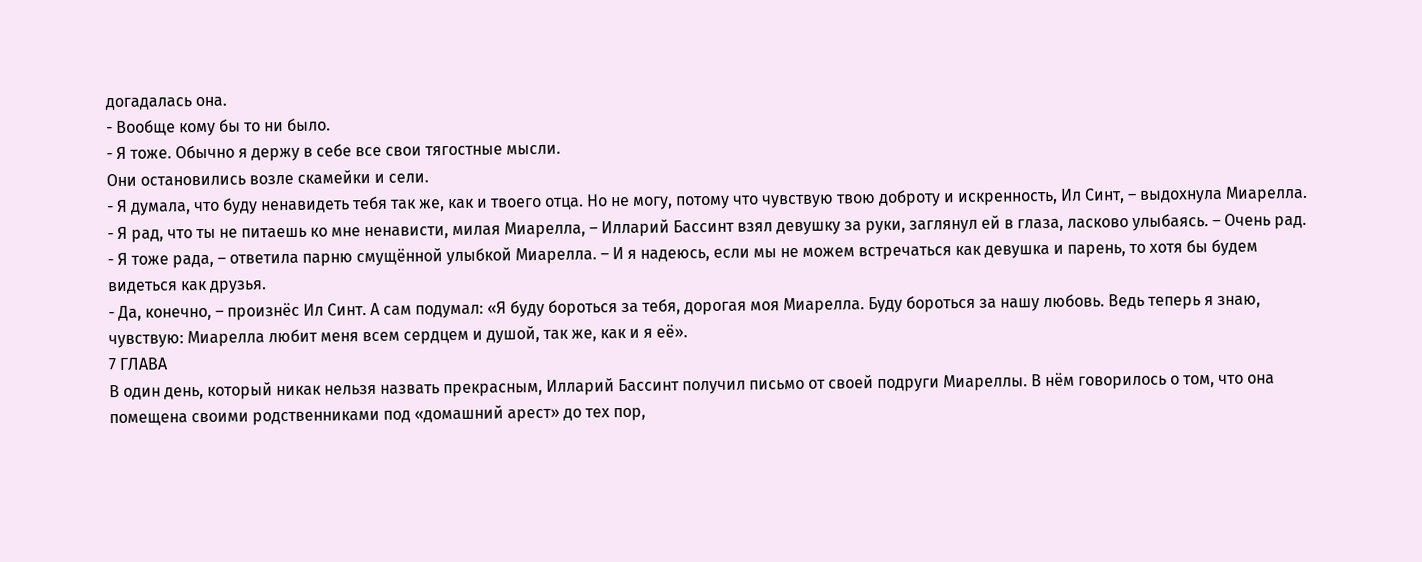догадалась она.
- Вообще кому бы то ни было.
- Я тоже. Обычно я держу в себе все свои тягостные мысли.
Они остановились возле скамейки и сели.
- Я думала, что буду ненавидеть тебя так же, как и твоего отца. Но не могу, потому что чувствую твою доброту и искренность, Ил Синт, – выдохнула Миарелла.
- Я рад, что ты не питаешь ко мне ненависти, милая Миарелла, – Илларий Бассинт взял девушку за руки, заглянул ей в глаза, ласково улыбаясь. – Очень рад.
- Я тоже рада, – ответила парню смущённой улыбкой Миарелла. – И я надеюсь, если мы не можем встречаться как девушка и парень, то хотя бы будем видеться как друзья.
- Да, конечно, – произнёс Ил Синт. А сам подумал: «Я буду бороться за тебя, дорогая моя Миарелла. Буду бороться за нашу любовь. Ведь теперь я знаю, чувствую: Миарелла любит меня всем сердцем и душой, так же, как и я её».
7 ГЛАВА
В один день, который никак нельзя назвать прекрасным, Илларий Бассинт получил письмо от своей подруги Миареллы. В нём говорилось о том, что она помещена своими родственниками под «домашний арест» до тех пор,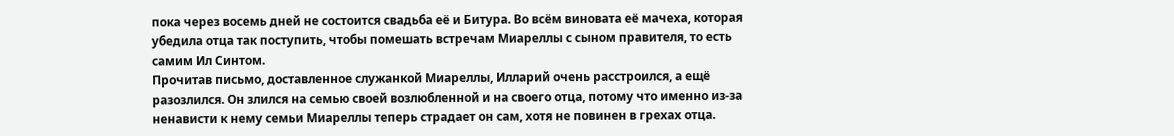пока через восемь дней не состоится свадьба её и Битура. Во всём виновата её мачеха, которая убедила отца так поступить, чтобы помешать встречам Миареллы с сыном правителя, то есть самим Ил Синтом.
Прочитав письмо, доставленное служанкой Миареллы, Илларий очень расстроился, а ещё разозлился. Он злился на семью своей возлюбленной и на своего отца, потому что именно из-за ненависти к нему семьи Миареллы теперь страдает он сам, хотя не повинен в грехах отца.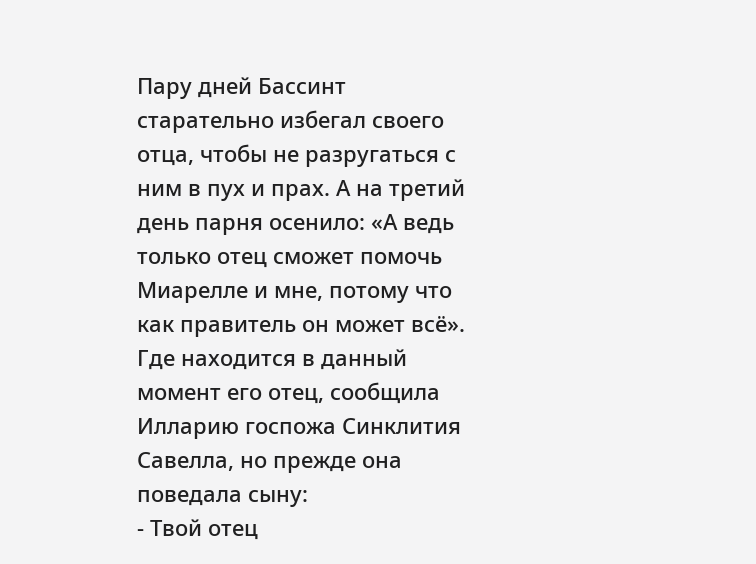Пару дней Бассинт старательно избегал своего отца, чтобы не разругаться с ним в пух и прах. А на третий день парня осенило: «А ведь только отец сможет помочь Миарелле и мне, потому что как правитель он может всё».
Где находится в данный момент его отец, сообщила Илларию госпожа Синклития Савелла, но прежде она поведала сыну:
- Твой отец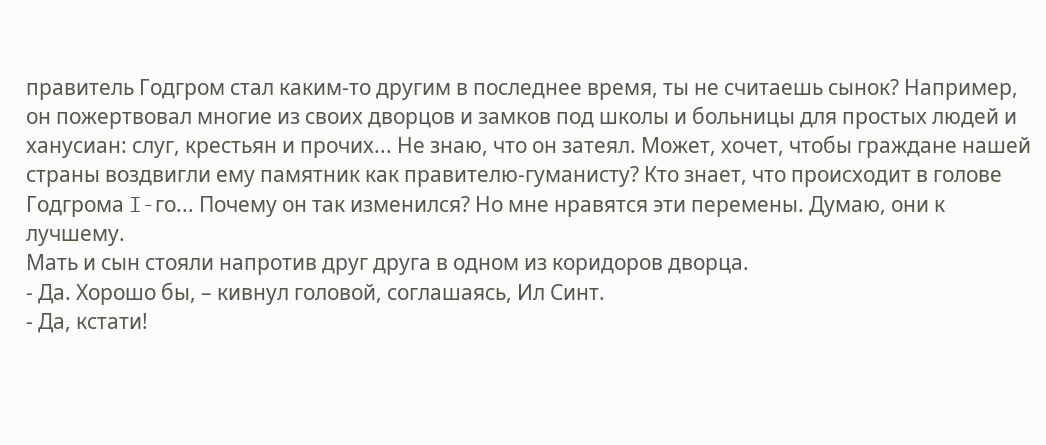правитель Годгром стал каким-то другим в последнее время, ты не считаешь сынок? Например, он пожертвовал многие из своих дворцов и замков под школы и больницы для простых людей и ханусиан: слуг, крестьян и прочих... Не знаю, что он затеял. Может, хочет, чтобы граждане нашей страны воздвигли ему памятник как правителю-гуманисту? Кто знает, что происходит в голове Годгрома I-го... Почему он так изменился? Но мне нравятся эти перемены. Думаю, они к лучшему.
Мать и сын стояли напротив друг друга в одном из коридоров дворца.
- Да. Хорошо бы, – кивнул головой, соглашаясь, Ил Синт.
- Да, кстати!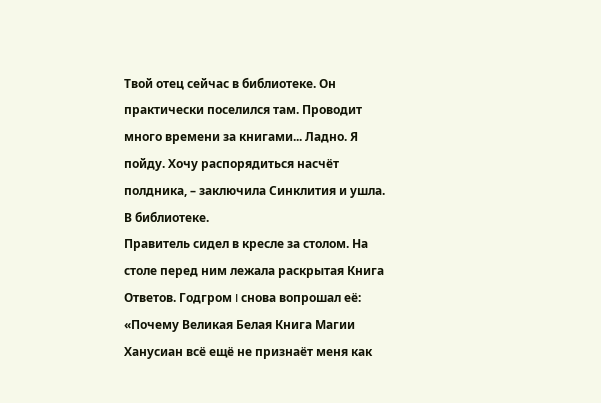Твой отец сейчас в библиотеке. Он практически поселился там. Проводит много времени за книгами... Ладно. Я пойду. Хочу распорядиться насчёт полдника, – заключила Синклития и ушла.
В библиотеке.
Правитель сидел в кресле за столом. На столе перед ним лежала раскрытая Книга Ответов. Годгром I снова вопрошал её: «Почему Великая Белая Книга Магии Ханусиан всё ещё не признаёт меня как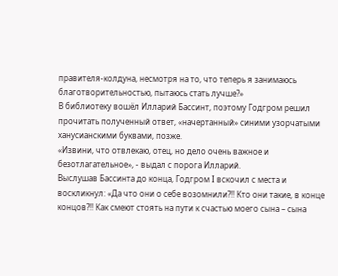правителя-колдуна, несмотря на то, что теперь я занимаюсь благотворительностью, пытаюсь стать лучше?»
В библиотеку вошёл Илларий Бассинт, поэтому Годгром решил прочитать полученный ответ, «начертанный» синими узорчатыми ханусианскими буквами, позже.
«Извини, что отвлекаю, отец, но дело очень важное и безотлагательное», - выдал с порога Илларий.
Выслушав Бассинта до конца, Годгром I вскочил с места и воскликнул: «Да что они о себе возомнили?!! Кто они такие, в конце концов?!! Как смеют стоять на пути к счастью моего сына – сына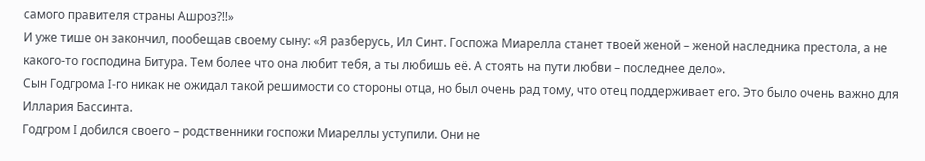самого правителя страны Ашроз?!!»
И уже тише он закончил, пообещав своему сыну: «Я разберусь, Ил Синт. Госпожа Миарелла станет твоей женой – женой наследника престола, а не какого-то господина Битура. Тем более что она любит тебя, а ты любишь её. А стоять на пути любви – последнее дело».
Сын Годгрома I-го никак не ожидал такой решимости со стороны отца, но был очень рад тому, что отец поддерживает его. Это было очень важно для Иллария Бассинта.
Годгром I добился своего – родственники госпожи Миареллы уступили. Они не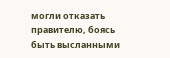могли отказать правителю, боясь быть высланными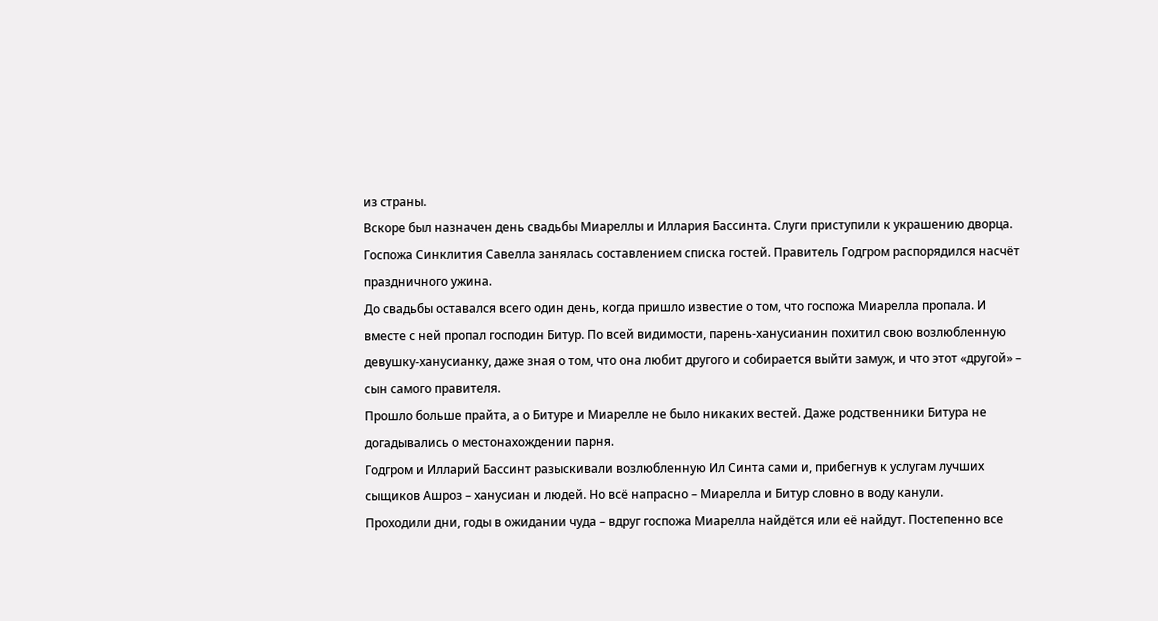из страны.
Вскоре был назначен день свадьбы Миареллы и Иллария Бассинта. Слуги приступили к украшению дворца. Госпожа Синклития Савелла занялась составлением списка гостей. Правитель Годгром распорядился насчёт праздничного ужина.
До свадьбы оставался всего один день, когда пришло известие о том, что госпожа Миарелла пропала. И вместе с ней пропал господин Битур. По всей видимости, парень-ханусианин похитил свою возлюбленную девушку-ханусианку, даже зная о том, что она любит другого и собирается выйти замуж, и что этот «другой» – сын самого правителя.
Прошло больше прайта, а о Битуре и Миарелле не было никаких вестей. Даже родственники Битура не догадывались о местонахождении парня.
Годгром и Илларий Бассинт разыскивали возлюбленную Ил Синта сами и, прибегнув к услугам лучших сыщиков Ашроз – ханусиан и людей. Но всё напрасно – Миарелла и Битур словно в воду канули.
Проходили дни, годы в ожидании чуда – вдруг госпожа Миарелла найдётся или её найдут. Постепенно все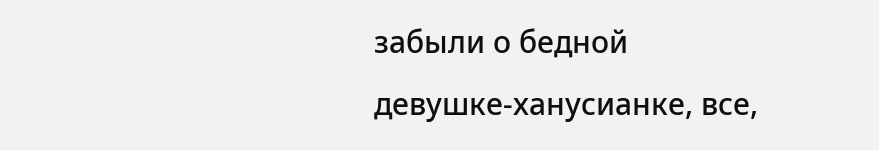забыли о бедной девушке-ханусианке, все,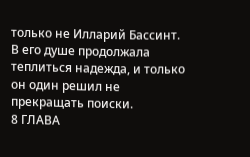только не Илларий Бассинт. В его душе продолжала теплиться надежда, и только он один решил не прекращать поиски.
8 ГЛАВА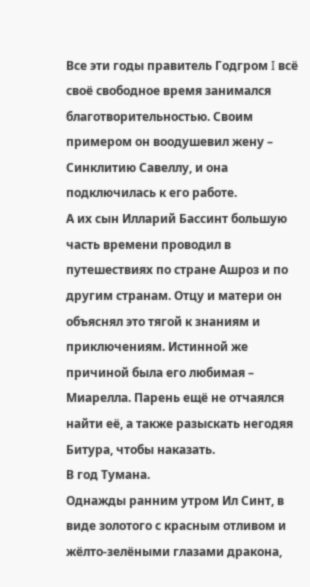Все эти годы правитель Годгром I всё своё свободное время занимался благотворительностью. Своим примером он воодушевил жену – Синклитию Савеллу, и она подключилась к его работе.
А их сын Илларий Бассинт большую часть времени проводил в путешествиях по стране Ашроз и по другим странам. Отцу и матери он объяснял это тягой к знаниям и приключениям. Истинной же причиной была его любимая – Миарелла. Парень ещё не отчаялся найти её, а также разыскать негодяя Битура, чтобы наказать.
В год Тумана.
Однажды ранним утром Ил Синт, в виде золотого с красным отливом и жёлто-зелёными глазами дракона,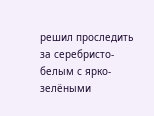решил проследить за серебристо-белым с ярко-зелёными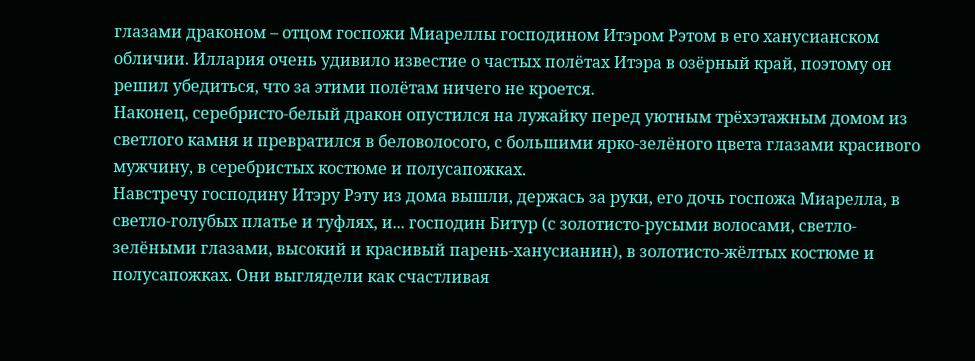глазами драконом – отцом госпожи Миареллы господином Итэром Рэтом в его ханусианском обличии. Иллария очень удивило известие о частых полётах Итэра в озёрный край, поэтому он решил убедиться, что за этими полётам ничего не кроется.
Наконец, серебристо-белый дракон опустился на лужайку перед уютным трёхэтажным домом из светлого камня и превратился в беловолосого, с большими ярко-зелёного цвета глазами красивого мужчину, в серебристых костюме и полусапожках.
Навстречу господину Итэру Рэту из дома вышли, держась за руки, его дочь госпожа Миарелла, в светло-голубых платье и туфлях, и... господин Битур (с золотисто-русыми волосами, светло-зелёными глазами, высокий и красивый парень-ханусианин), в золотисто-жёлтых костюме и полусапожках. Они выглядели как счастливая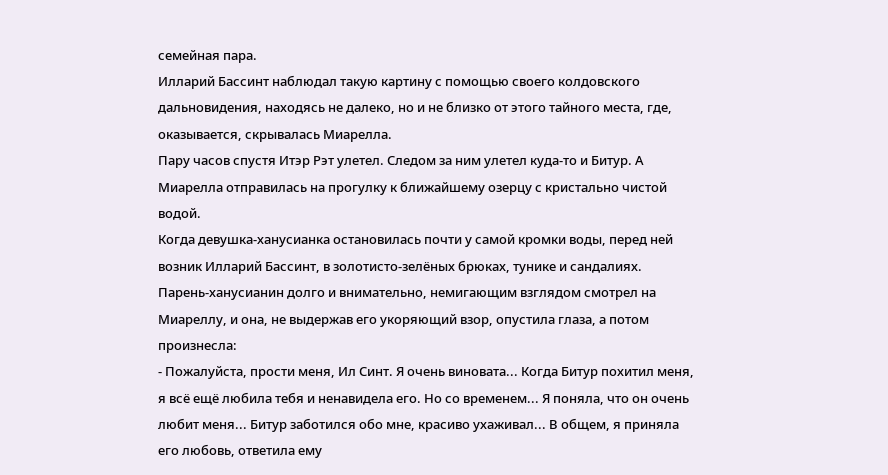семейная пара.
Илларий Бассинт наблюдал такую картину с помощью своего колдовского дальновидения, находясь не далеко, но и не близко от этого тайного места, где, оказывается, скрывалась Миарелла.
Пару часов спустя Итэр Рэт улетел. Следом за ним улетел куда-то и Битур. А Миарелла отправилась на прогулку к ближайшему озерцу с кристально чистой водой.
Когда девушка-ханусианка остановилась почти у самой кромки воды, перед ней возник Илларий Бассинт, в золотисто-зелёных брюках, тунике и сандалиях. Парень-ханусианин долго и внимательно, немигающим взглядом смотрел на Миареллу, и она, не выдержав его укоряющий взор, опустила глаза, а потом произнесла:
- Пожалуйста, прости меня, Ил Синт. Я очень виновата... Когда Битур похитил меня, я всё ещё любила тебя и ненавидела его. Но со временем... Я поняла, что он очень любит меня... Битур заботился обо мне, красиво ухаживал... В общем, я приняла его любовь, ответила ему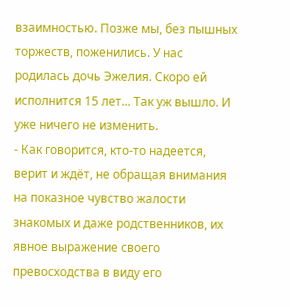взаимностью. Позже мы, без пышных торжеств, поженились. У нас родилась дочь Эжелия. Скоро ей исполнится 15 лет... Так уж вышло. И уже ничего не изменить.
- Как говорится, кто-то надеется, верит и ждёт, не обращая внимания на показное чувство жалости знакомых и даже родственников, их явное выражение своего превосходства в виду его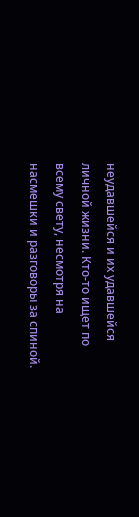неудавшейся и их удавшейся личной жизни. Кто-то ищет по всему свету, несмотря на насмешки и разговоры за спиной.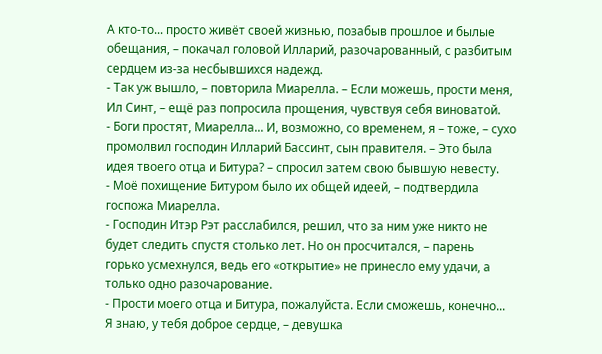А кто-то... просто живёт своей жизнью, позабыв прошлое и былые обещания, – покачал головой Илларий, разочарованный, с разбитым сердцем из-за несбывшихся надежд.
- Так уж вышло, – повторила Миарелла. – Если можешь, прости меня, Ил Синт, – ещё раз попросила прощения, чувствуя себя виноватой.
- Боги простят, Миарелла... И, возможно, со временем, я – тоже, – сухо промолвил господин Илларий Бассинт, сын правителя. – Это была идея твоего отца и Битура? – спросил затем свою бывшую невесту.
- Моё похищение Битуром было их общей идеей, – подтвердила госпожа Миарелла.
- Господин Итэр Рэт расслабился, решил, что за ним уже никто не будет следить спустя столько лет. Но он просчитался, – парень горько усмехнулся, ведь его «открытие» не принесло ему удачи, а только одно разочарование.
- Прости моего отца и Битура, пожалуйста. Если сможешь, конечно... Я знаю, у тебя доброе сердце, – девушка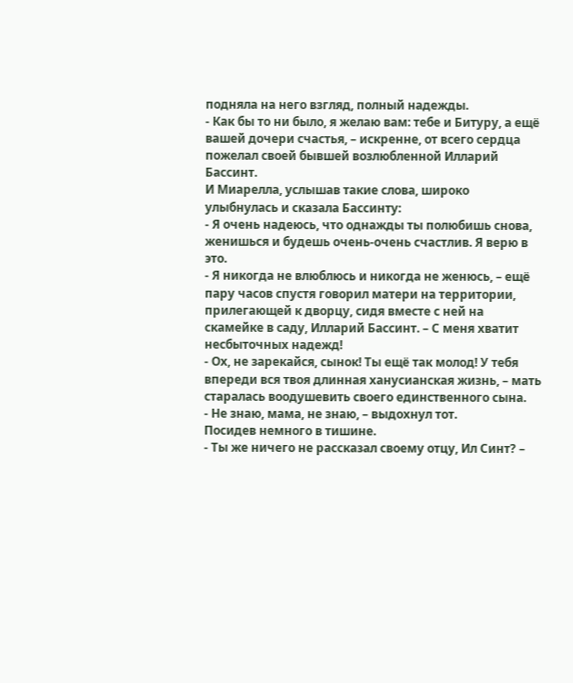подняла на него взгляд, полный надежды.
- Как бы то ни было, я желаю вам: тебе и Битуру, а ещё вашей дочери счастья, – искренне, от всего сердца пожелал своей бывшей возлюбленной Илларий Бассинт.
И Миарелла, услышав такие слова, широко улыбнулась и сказала Бассинту:
- Я очень надеюсь, что однажды ты полюбишь снова, женишься и будешь очень-очень счастлив. Я верю в это.
- Я никогда не влюблюсь и никогда не женюсь, – ещё пару часов спустя говорил матери на территории, прилегающей к дворцу, сидя вместе с ней на скамейке в саду, Илларий Бассинт. – С меня хватит несбыточных надежд!
- Ох, не зарекайся, сынок! Ты ещё так молод! У тебя впереди вся твоя длинная ханусианская жизнь, – мать старалась воодушевить своего единственного сына.
- Не знаю, мама, не знаю, – выдохнул тот.
Посидев немного в тишине.
- Ты же ничего не рассказал своему отцу, Ил Синт? –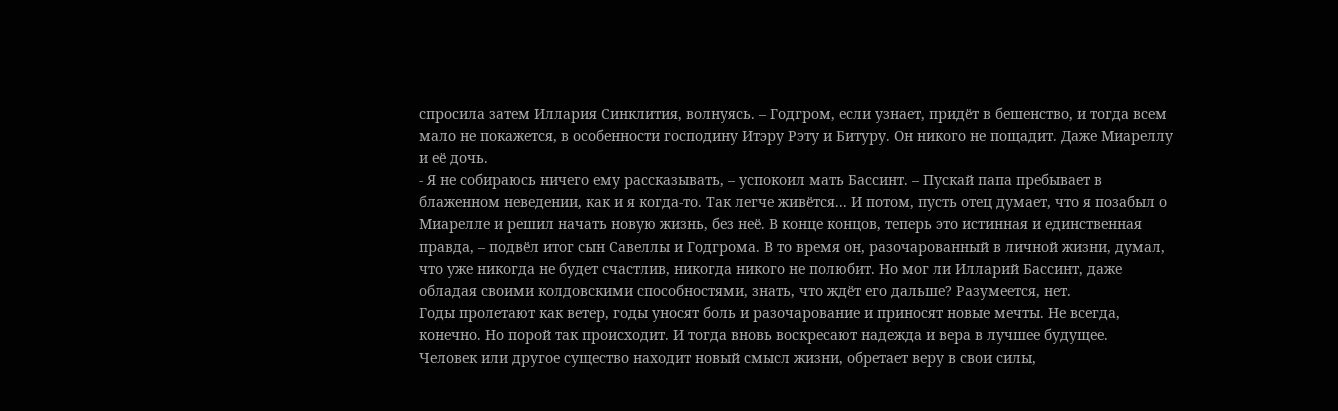спросила затем Иллария Синклития, волнуясь. – Годгром, если узнает, придёт в бешенство, и тогда всем мало не покажется, в особенности господину Итэру Рэту и Битуру. Он никого не пощадит. Даже Миареллу и её дочь.
- Я не собираюсь ничего ему рассказывать, – успокоил мать Бассинт. – Пускай папа пребывает в блаженном неведении, как и я когда-то. Так легче живётся... И потом, пусть отец думает, что я позабыл о Миарелле и решил начать новую жизнь, без неё. В конце концов, теперь это истинная и единственная правда, – подвёл итог сын Савеллы и Годгрома. В то время он, разочарованный в личной жизни, думал, что уже никогда не будет счастлив, никогда никого не полюбит. Но мог ли Илларий Бассинт, даже обладая своими колдовскими способностями, знать, что ждёт его дальше? Разумеется, нет.
Годы пролетают как ветер, годы уносят боль и разочарование и приносят новые мечты. Не всегда, конечно. Но порой так происходит. И тогда вновь воскресают надежда и вера в лучшее будущее.
Человек или другое существо находит новый смысл жизни, обретает веру в свои силы,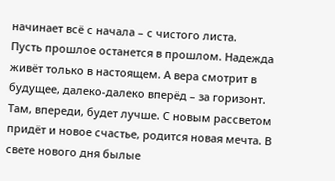начинает всё с начала – с чистого листа.
Пусть прошлое останется в прошлом. Надежда живёт только в настоящем. А вера смотрит в будущее, далеко-далеко вперёд – за горизонт.
Там, впереди, будет лучше. С новым рассветом придёт и новое счастье, родится новая мечта. В свете нового дня былые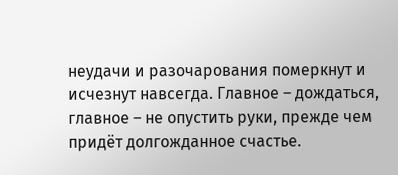неудачи и разочарования померкнут и исчезнут навсегда. Главное – дождаться, главное – не опустить руки, прежде чем придёт долгожданное счастье.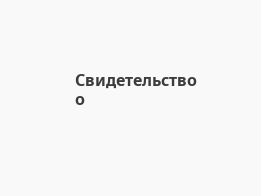Свидетельство о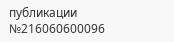публикации №216060600096